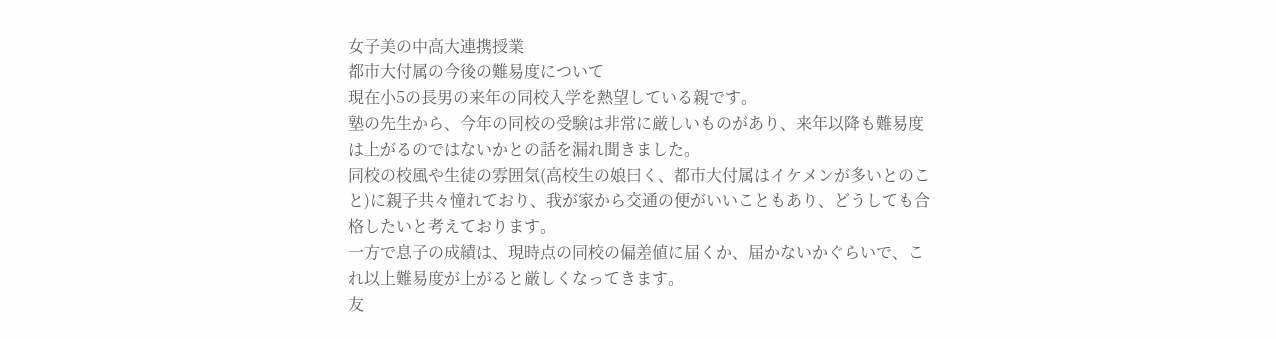女子美の中高大連携授業
都市大付属の今後の難易度について
現在小5の長男の来年の同校入学を熱望している親です。
塾の先生から、今年の同校の受験は非常に厳しいものがあり、来年以降も難易度は上がるのではないかとの話を漏れ聞きました。
同校の校風や生徒の雰囲気(高校生の娘曰く、都市大付属はイケメンが多いとのこと)に親子共々憧れており、我が家から交通の便がいいこともあり、どうしても合格したいと考えております。
一方で息子の成績は、現時点の同校の偏差値に届くか、届かないかぐらいで、これ以上難易度が上がると厳しくなってきます。
友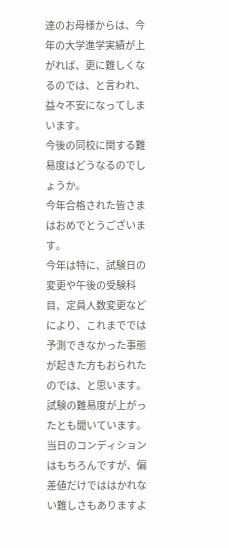達のお母様からは、今年の大学進学実績が上がれば、更に難しくなるのでは、と言われ、益々不安になってしまいます。
今後の同校に関する難易度はどうなるのでしょうか。
今年合格された皆さまはおめでとうございます。
今年は特に、試験日の変更や午後の受験科目、定員人数変更などにより、これまででは予測できなかった事態が起きた方もおられたのでは、と思います。試験の難易度が上がったとも聞いています。
当日のコンディションはもちろんですが、偏差値だけでははかれない難しさもありますよ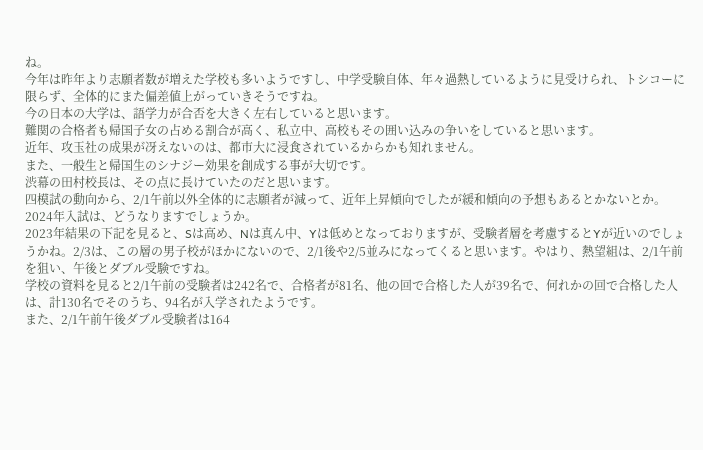ね。
今年は昨年より志願者数が増えた学校も多いようですし、中学受験自体、年々過熱しているように見受けられ、トシコーに限らず、全体的にまた偏差値上がっていきそうですね。
今の日本の大学は、語学力が合否を大きく左右していると思います。
難関の合格者も帰国子女の占める割合が高く、私立中、高校もその囲い込みの争いをしていると思います。
近年、攻玉社の成果が冴えないのは、都市大に浸食されているからかも知れません。
また、一般生と帰国生のシナジー効果を創成する事が大切です。
渋幕の田村校長は、その点に長けていたのだと思います。
四模試の動向から、2/1午前以外全体的に志願者が減って、近年上昇傾向でしたが緩和傾向の予想もあるとかないとか。2024年入試は、どうなりますでしょうか。
2023年結果の下記を見ると、Sは高め、Nは真ん中、Yは低めとなっておりますが、受験者層を考慮するとYが近いのでしょうかね。2/3は、この層の男子校がほかにないので、2/1後や2/5並みになってくると思います。やはり、熱望組は、2/1午前を狙い、午後とダブル受験ですね。
学校の資料を見ると2/1午前の受験者は242名で、合格者が81名、他の回で合格した人が39名で、何れかの回で合格した人は、計130名でそのうち、94名が入学されたようです。
また、2/1午前午後ダブル受験者は164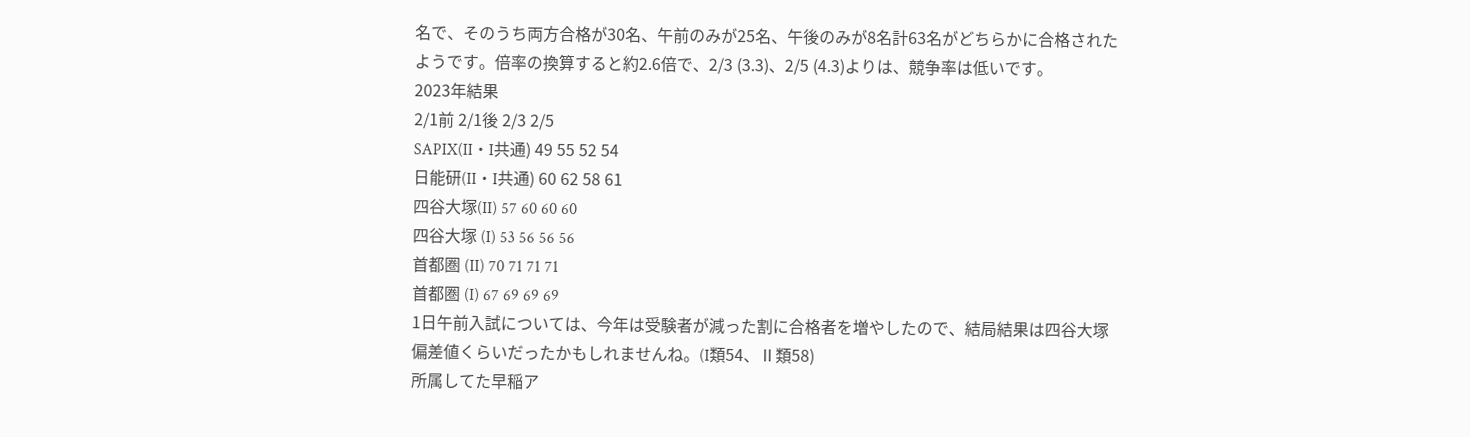名で、そのうち両方合格が30名、午前のみが25名、午後のみが8名計63名がどちらかに合格されたようです。倍率の換算すると約2.6倍で、2/3 (3.3)、2/5 (4.3)よりは、競争率は低いです。
2023年結果
2/1前 2/1後 2/3 2/5
SAPIX(II・I共通) 49 55 52 54
日能研(II・I共通) 60 62 58 61
四谷大塚(II) 57 60 60 60
四谷大塚 (I) 53 56 56 56
首都圏 (II) 70 71 71 71
首都圏 (I) 67 69 69 69
1日午前入試については、今年は受験者が減った割に合格者を増やしたので、結局結果は四谷大塚偏差値くらいだったかもしれませんね。(I類54、Ⅱ類58)
所属してた早稲ア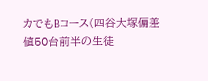カでもBコース(四谷大塚偏差値50台前半の生徒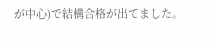が中心)で結構合格が出てました。